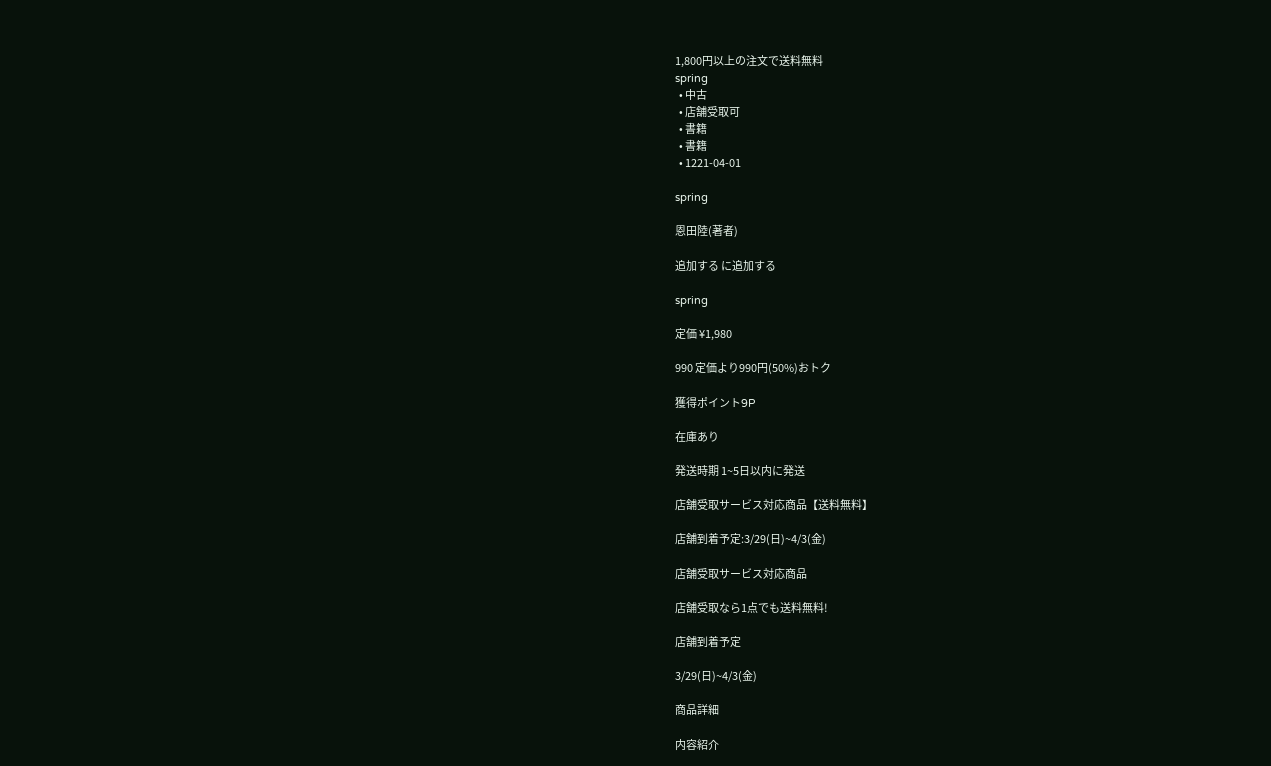1,800円以上の注文で送料無料
spring
  • 中古
  • 店舗受取可
  • 書籍
  • 書籍
  • 1221-04-01

spring

恩田陸(著者)

追加する に追加する

spring

定価 ¥1,980

990 定価より990円(50%)おトク

獲得ポイント9P

在庫あり

発送時期 1~5日以内に発送

店舗受取サービス対応商品【送料無料】

店舗到着予定:3/29(日)~4/3(金)

店舗受取サービス対応商品

店舗受取なら1点でも送料無料!

店舗到着予定

3/29(日)~4/3(金)

商品詳細

内容紹介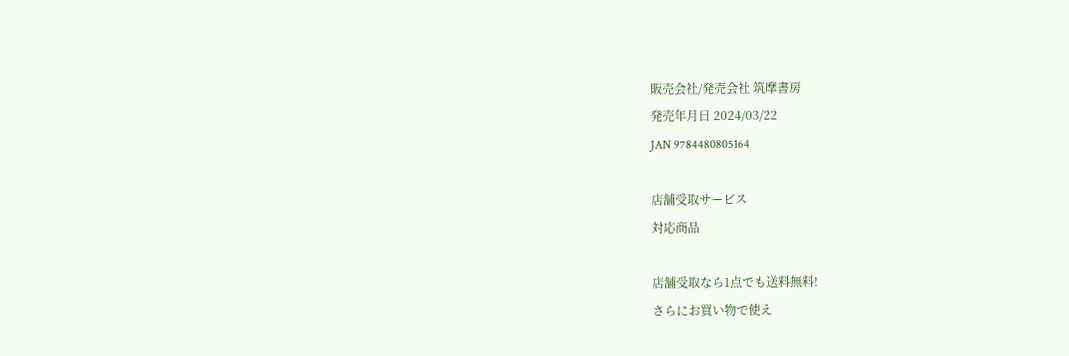販売会社/発売会社 筑摩書房
発売年月日 2024/03/22
JAN 9784480805164

店舗受取サービス
対応商品

店舗受取なら1点でも送料無料!
さらにお買い物で使え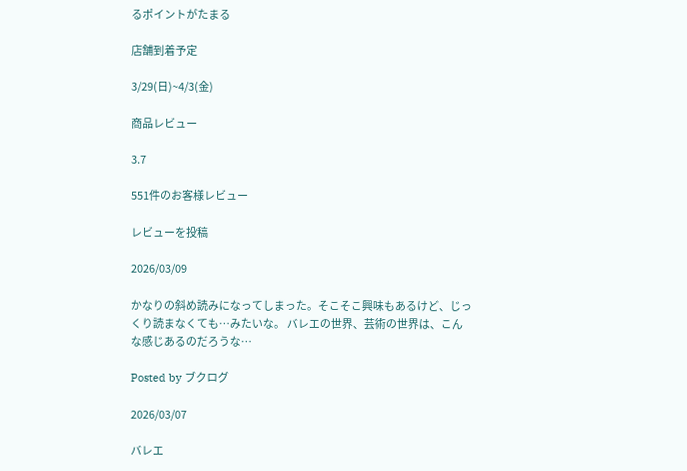るポイントがたまる

店舗到着予定

3/29(日)~4/3(金)

商品レビュー

3.7

551件のお客様レビュー

レビューを投稿

2026/03/09

かなりの斜め読みになってしまった。そこそこ興味もあるけど、じっくり読まなくても…みたいな。 バレエの世界、芸術の世界は、こんな感じあるのだろうな…

Posted by ブクログ

2026/03/07

バレエ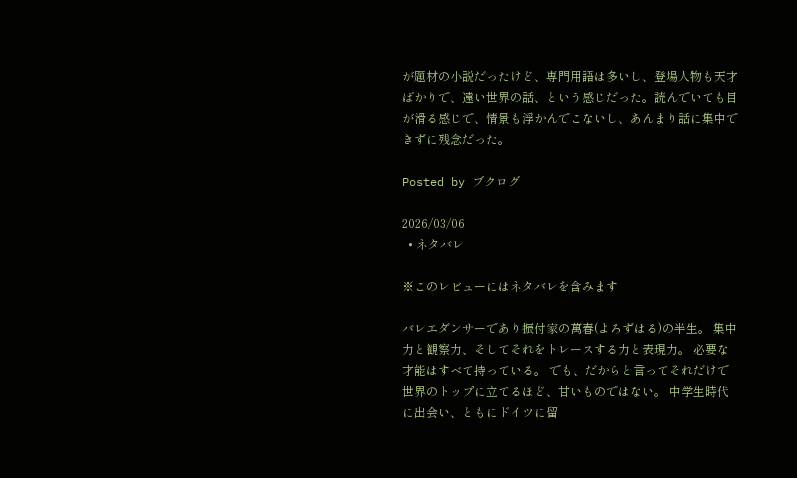が題材の小説だったけど、専門用語は多いし、登場人物も天才ばかりで、遠い世界の話、という感じだった。読んでいても目が滑る感じで、情景も浮かんでこないし、あんまり話に集中できずに残念だった。

Posted by ブクログ

2026/03/06
  • ネタバレ

※このレビューにはネタバレを含みます

バレエダンサーであり振付家の萬春(よろずはる)の半生。 集中力と観察力、そしてそれをトレースする力と表現力。 必要な才能はすべて持っている。 でも、だからと言ってそれだけで世界のトップに立てるほど、甘いものではない。 中学生時代に出会い、ともにドイツに留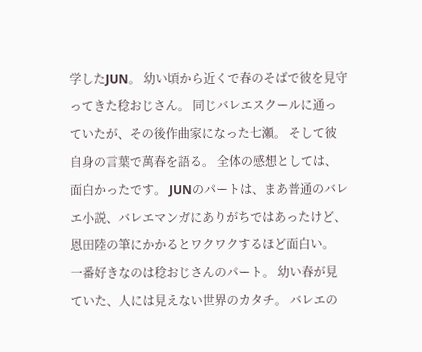学したJUN。 幼い頃から近くで春のそばで彼を見守ってきた稔おじさん。 同じバレエスクールに通っていたが、その後作曲家になった七瀬。 そして彼自身の言葉で萬春を語る。 全体の感想としては、面白かったです。 JUNのパートは、まあ普通のバレエ小説、バレエマンガにありがちではあったけど、恩田陸の筆にかかるとワクワクするほど面白い。 一番好きなのは稔おじさんのパート。 幼い春が見ていた、人には見えない世界のカタチ。 バレエの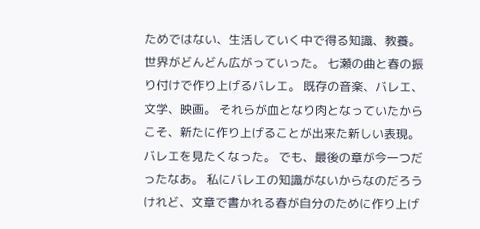ためではない、生活していく中で得る知識、教養。 世界がどんどん広がっていった。 七瀬の曲と春の振り付けで作り上げるバレエ。 既存の音楽、バレエ、文学、映画。 それらが血となり肉となっていたからこそ、新たに作り上げることが出来た新しい表現。 バレエを見たくなった。 でも、最後の章が今一つだったなあ。 私にバレエの知識がないからなのだろうけれど、文章で書かれる春が自分のために作り上げ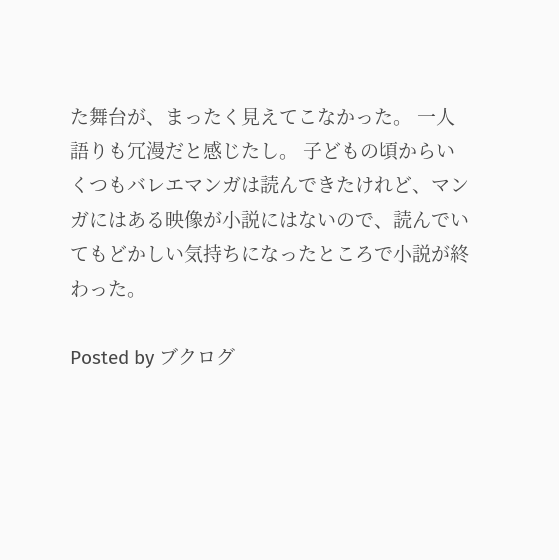た舞台が、まったく見えてこなかった。 一人語りも冗漫だと感じたし。 子どもの頃からいくつもバレエマンガは読んできたけれど、マンガにはある映像が小説にはないので、読んでいてもどかしい気持ちになったところで小説が終わった。

Posted by ブクログ